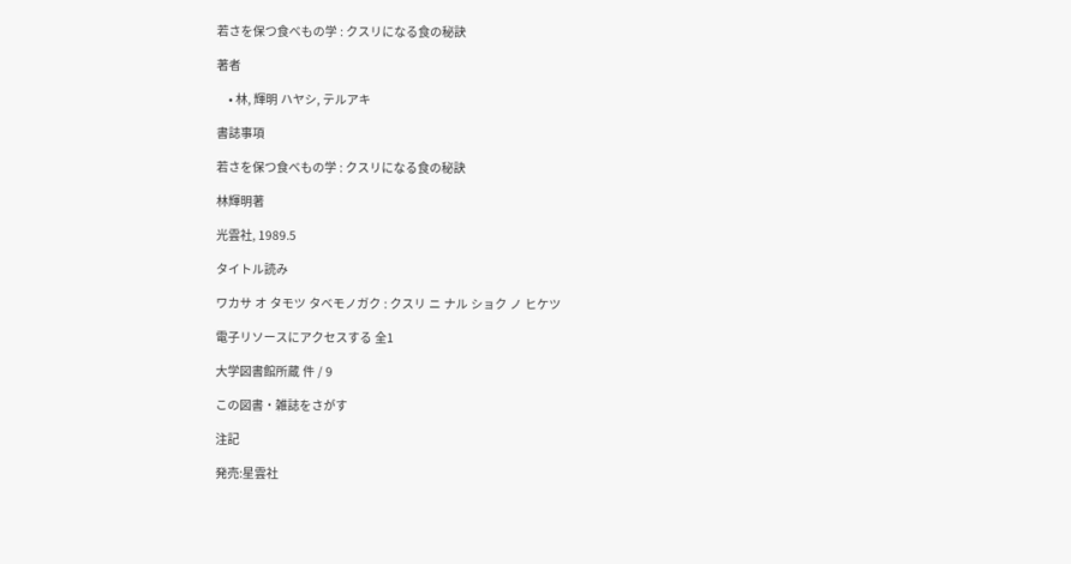若さを保つ食べもの学 : クスリになる食の秘訣

著者

    • 林, 輝明 ハヤシ, テルアキ

書誌事項

若さを保つ食べもの学 : クスリになる食の秘訣

林輝明著

光雲社, 1989.5

タイトル読み

ワカサ オ タモツ タベモノガク : クスリ ニ ナル ショク ノ ヒケツ

電子リソースにアクセスする 全1

大学図書館所蔵 件 / 9

この図書・雑誌をさがす

注記

発売:星雲社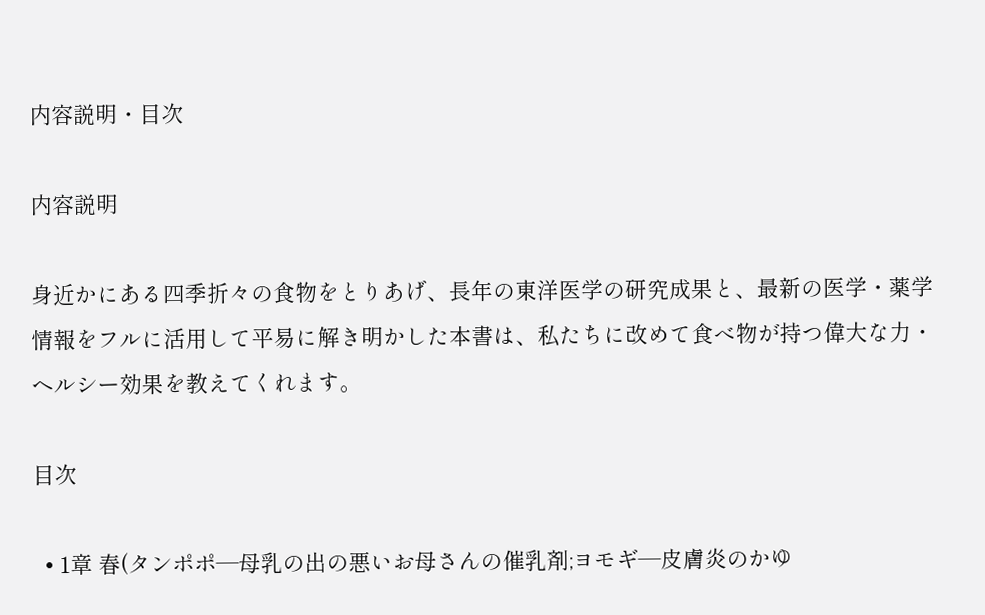内容説明・目次

内容説明

身近かにある四季折々の食物をとりあげ、長年の東洋医学の研究成果と、最新の医学・薬学情報をフルに活用して平易に解き明かした本書は、私たちに改めて食べ物が持つ偉大な力・ヘルシー効果を教えてくれます。

目次

  • 1章 春(タンポポ—母乳の出の悪いお母さんの催乳剤;ヨモギ—皮膚炎のかゆ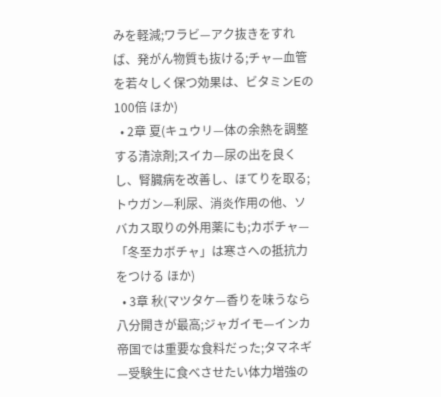みを軽減;ワラビ—アク抜きをすれば、発がん物質も抜ける;チャ—血管を若々しく保つ効果は、ビタミンEの100倍 ほか)
  • 2章 夏(キュウリ—体の余熱を調整する清涼剤;スイカ—尿の出を良くし、腎臓病を改善し、ほてりを取る;トウガン—利尿、消炎作用の他、ソバカス取りの外用薬にも;カボチャ—「冬至カボチャ」は寒さへの抵抗力をつける ほか)
  • 3章 秋(マツタケ—香りを味うなら八分開きが最高;ジャガイモ—インカ帝国では重要な食料だった;タマネギ—受験生に食べさせたい体力増強の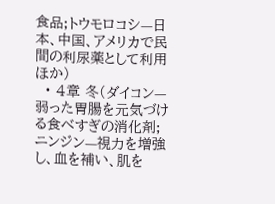食品;トウモロコシ—日本、中国、アメリカで民間の利尿薬として利用 ほか)
  • 4章 冬(ダイコン—弱った胃腸を元気づける食べすぎの消化剤;ニンジン—視力を増強し、血を補い、肌を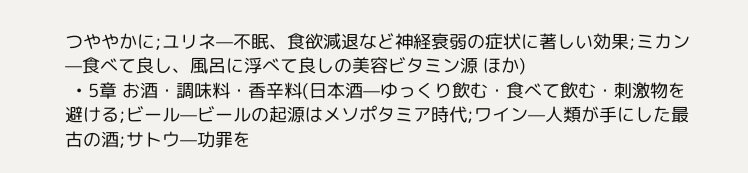つややかに;ユリネ—不眠、食欲減退など神経衰弱の症状に著しい効果;ミカン—食べて良し、風呂に浮べて良しの美容ビタミン源 ほか)
  • 5章 お酒・調味料・香辛料(日本酒—ゆっくり飲む・食べて飲む・刺激物を避ける;ビール—ビールの起源はメソポタミア時代;ワイン—人類が手にした最古の酒;サトウ—功罪を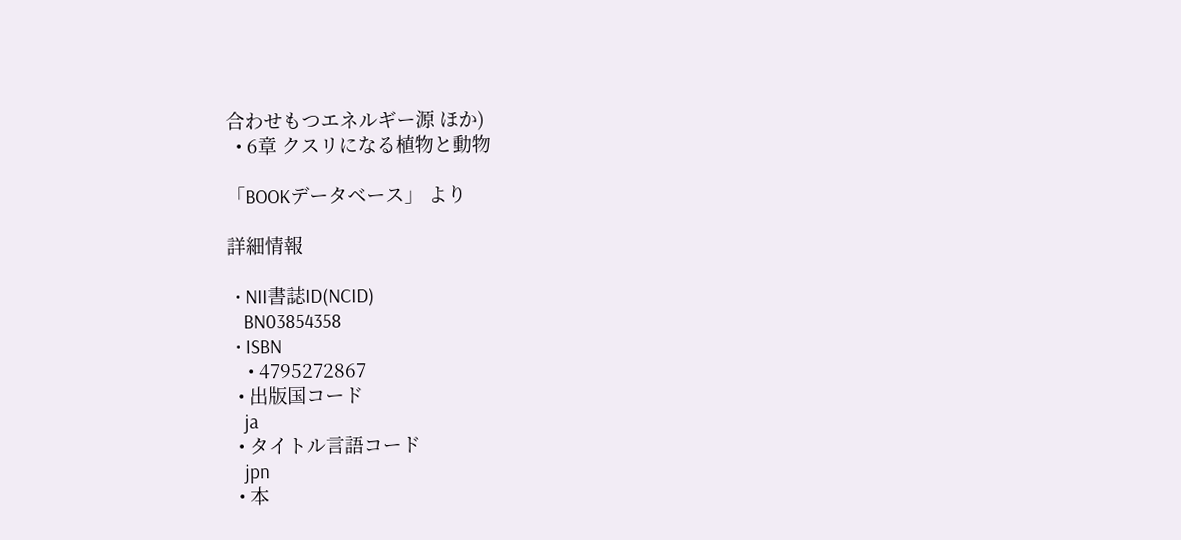合わせもつエネルギー源 ほか)
  • 6章 クスリになる植物と動物

「BOOKデータベース」 より

詳細情報

  • NII書誌ID(NCID)
    BN03854358
  • ISBN
    • 4795272867
  • 出版国コード
    ja
  • タイトル言語コード
    jpn
  • 本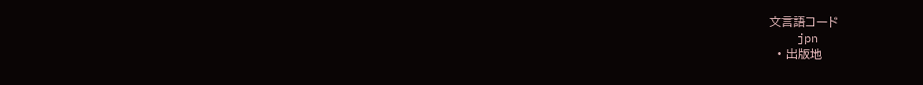文言語コード
    jpn
  • 出版地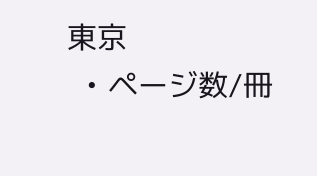東京
  • ページ数/冊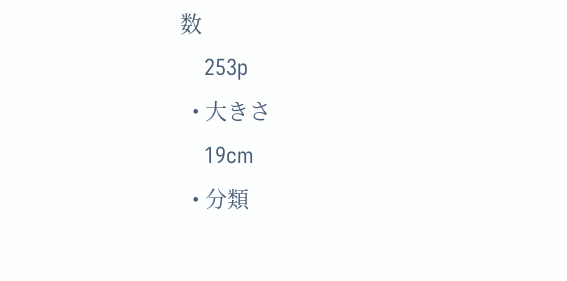数
    253p
  • 大きさ
    19cm
  • 分類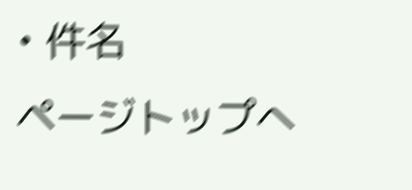• 件名
ページトップへ